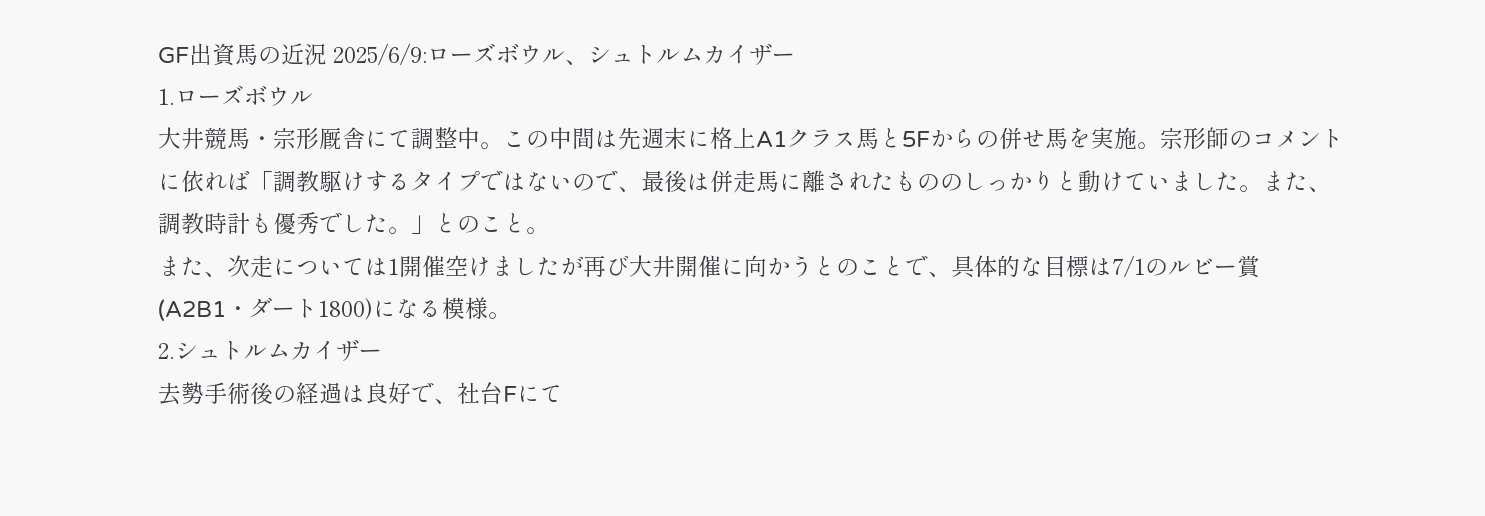GF出資馬の近況 2025/6/9:ローズボウル、シュトルムカイザー
1.ローズボウル
大井競馬・宗形厩舎にて調整中。この中間は先週末に格上A1クラス馬と5Fからの併せ馬を実施。宗形師のコメントに依れば「調教駆けするタイプではないので、最後は併走馬に離されたもののしっかりと動けていました。また、調教時計も優秀でした。」とのこと。
また、次走については1開催空けましたが再び大井開催に向かうとのことで、具体的な目標は7/1のルビー賞(A2B1・ダート1800)になる模様。
2.シュトルムカイザー
去勢手術後の経過は良好で、社台Fにて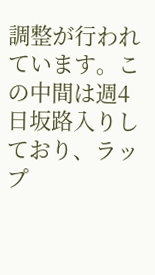調整が行われています。この中間は週4日坂路入りしており、ラップ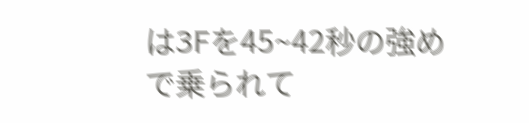は3Fを45~42秒の強めで乗られて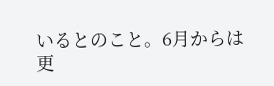いるとのこと。6月からは更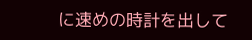に速めの時計を出して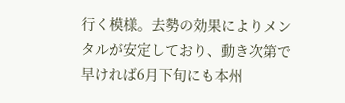行く模様。去勢の効果によりメンタルが安定しており、動き次第で早ければ6月下旬にも本州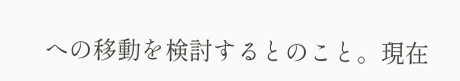への移動を検討するとのこと。現在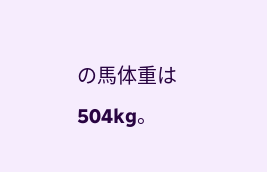の馬体重は504kg。